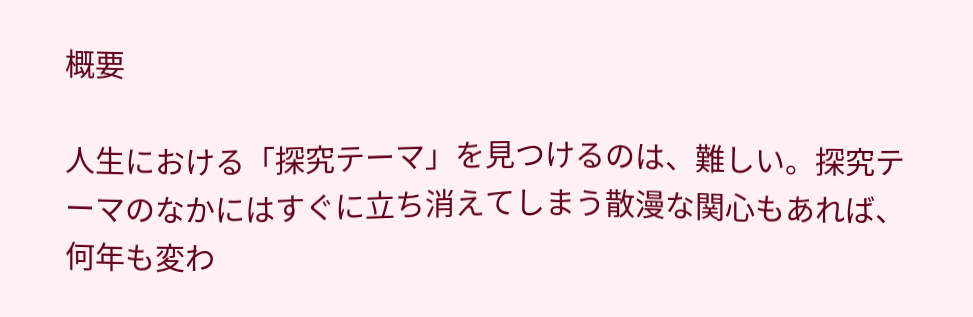概要

人生における「探究テーマ」を見つけるのは、難しい。探究テーマのなかにはすぐに立ち消えてしまう散漫な関心もあれば、何年も変わ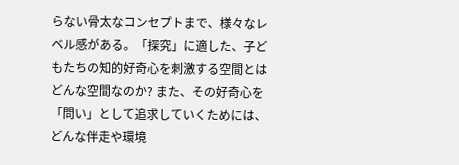らない骨太なコンセプトまで、様々なレベル感がある。「探究」に適した、子どもたちの知的好奇心を刺激する空間とはどんな空間なのか? また、その好奇心を「問い」として追求していくためには、どんな伴走や環境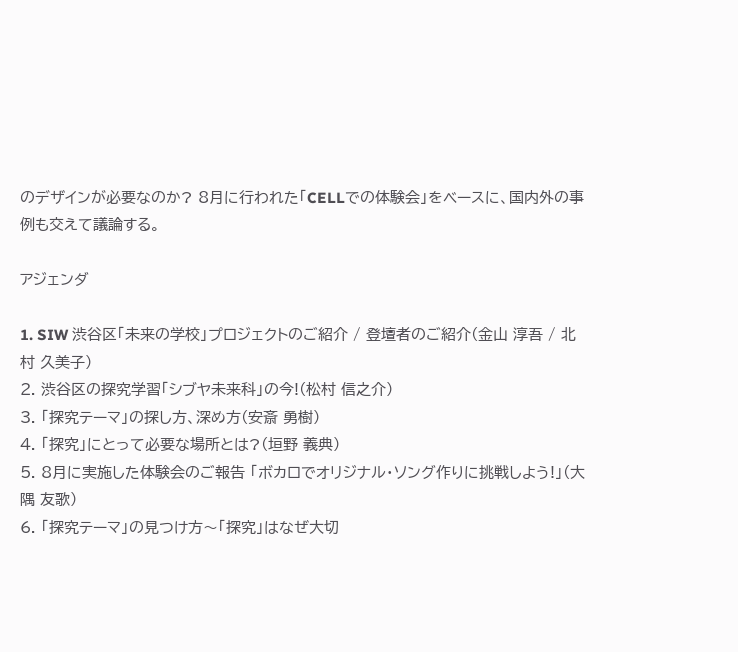のデザインが必要なのか? 8月に行われた「CELLでの体験会」をベースに、国内外の事例も交えて議論する。

アジェンダ

1. SIW 渋谷区「未来の学校」プロジェクトのご紹介 / 登壇者のご紹介(金山 淳吾 / 北村 久美子)
2. 渋谷区の探究学習「シブヤ未来科」の今!(松村 信之介)
3. 「探究テーマ」の探し方、深め方(安斎 勇樹)
4. 「探究」にとって必要な場所とは?(垣野 義典)
5. 8月に実施した体験会のご報告 「ボカロでオリジナル・ソング作りに挑戦しよう!」(大隅 友歌)
6. 「探究テーマ」の見つけ方〜「探究」はなぜ大切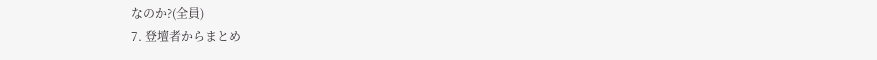なのか?(全員)
7. 登壇者からまとめ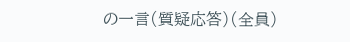の一言(質疑応答)(全員)